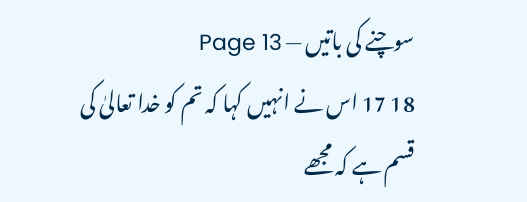سوچنے کی باتیں — Page 13
18 17 اس نے انہیں کہا کہ تم کو خدا تعالیٰ کی قسم ہے کہ مجھے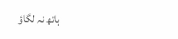ہاتھ نہ لگاؤ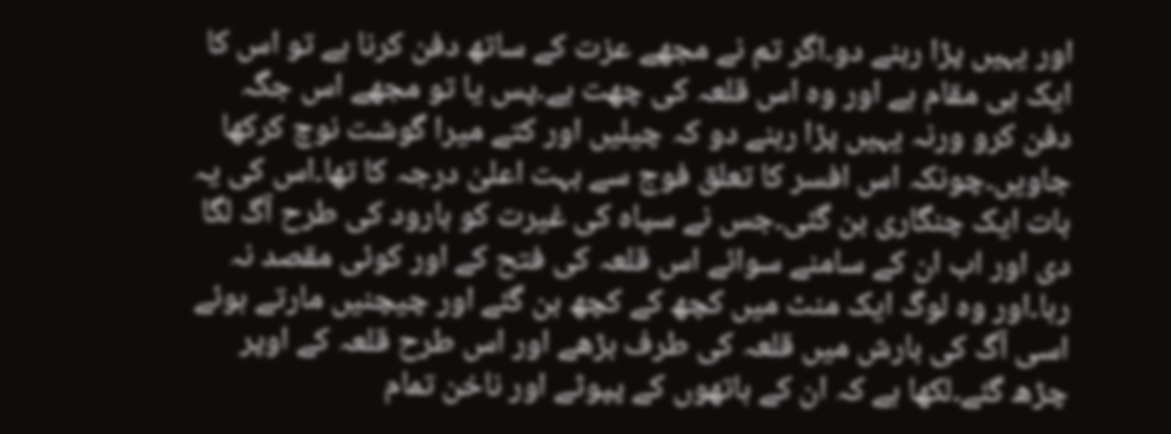اور یہیں پڑا رہنے دو۔اگر تم نے مجھے عزت کے ساتھ دفن کرنا ہے تو اس کا ایک ہی مقام ہے اور وہ اس قلعہ کی چھت ہے۔پس یا تو مجھے اس جگہ دفن کرو ورنہ یہیں پڑا رہنے دو کہ چیلیں اور کتے میرا گوشت نوچ کرکھا جاویں۔چونکہ اس افسر کا تعلق فوج سے بہت اعلیٰ درجہ کا تھا۔اس کی یہ بات ایک چنگاری بن گئی۔جس نے سپاہ کی غیرت کو بارود کی طرح آگ لگا دی اور اب ان کے سامنے سوائے اس قلعہ کی فتح کے اور کوئی مقصد نہ رہا۔اور وہ لوگ ایک منٹ میں کچھ کے کچھ بن گئے اور چیچنیں مارتے ہوئے اسی آگ کی بارش میں قلعہ کی طرف بڑھے اور اس طرح قلعہ کے اوپر چڑھ گئے۔لکھا ہے کہ ان کے ہاتھوں کے پپوٹے اور ناخن تمام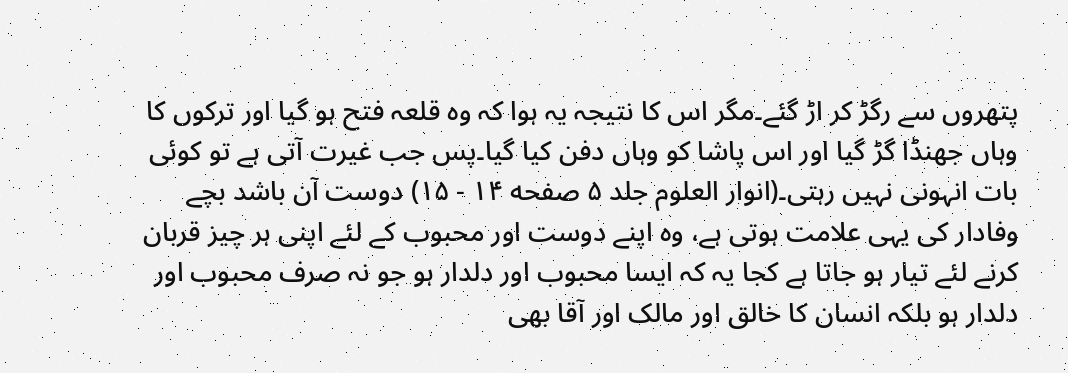پتھروں سے رگڑ کر اڑ گئے۔مگر اس کا نتیجہ یہ ہوا کہ وہ قلعہ فتح ہو گیا اور ترکوں کا وہاں جھنڈا گڑ گیا اور اس پاشا کو وہاں دفن کیا گیا۔پس جب غیرت آتی ہے تو کوئی بات انہونی نہیں رہتی۔(انوار العلوم جلد ۵ صفحه ۱۴ - ۱۵) دوست آن باشد بچے وفادار کی یہی علامت ہوتی ہے، وہ اپنے دوست اور محبوب کے لئے اپنی ہر چیز قربان کرنے لئے تیار ہو جاتا ہے کجا یہ کہ ایسا محبوب اور دلدار ہو جو نہ صرف محبوب اور دلدار ہو بلکہ انسان کا خالق اور مالک اور آقا بھی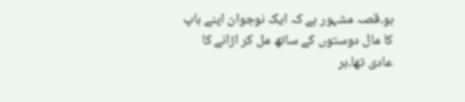ہو۔قصہ مشہور ہے کہ ایک نوجوان اپنے باپ کا مال دوستوں کے ساتھ مل کر اڑانے کا عادی تھا۔ہر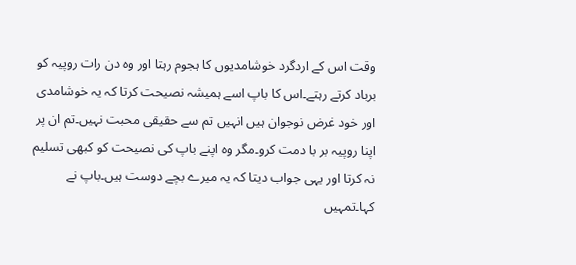وقت اس کے اردگرد خوشامدیوں کا ہجوم رہتا اور وہ دن رات روپیہ کو برباد کرتے رہتے۔اس کا باپ اسے ہمیشہ نصیحت کرتا کہ یہ خوشامدی اور خود غرض نوجوان ہیں انہیں تم سے حقیقی محبت نہیں۔تم ان پر اپنا روپیہ بر با دمت کرو۔مگر وہ اپنے باپ کی نصیحت کو کبھی تسلیم نہ کرتا اور یہی جواب دیتا کہ یہ میرے بچے دوست ہیں۔باپ نے کہا۔تمہیں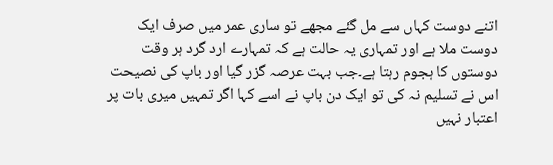اتنے دوست کہاں سے مل گئے مجھے تو ساری عمر میں صرف ایک دوست ملا ہے اور تمہاری یہ حالت ہے کہ تمہارے ارد گرد ہر وقت دوستوں کا ہجوم رہتا ہے۔جب بہت عرصہ گزر گیا اور باپ کی نصیحت اس نے تسلیم نہ کی تو ایک دن باپ نے اسے کہا اگر تمہیں میری بات پر اعتبار نہیں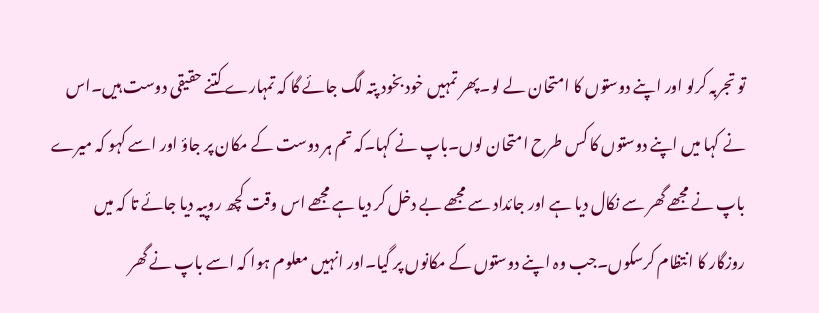تو تجربہ کرلو اور اپنے دوستوں کا امتحان لے لو۔پھر تمہیں خود بخود پتہ لگ جائے گا کہ تمہارے کتنے حقیقی دوست ہیں۔اس نے کہا میں اپنے دوستوں کا کس طرح امتحان لوں۔باپ نے کہا۔کہ تم ہر دوست کے مکان پر جاؤ اور اسے کہو کہ میرے باپ نے مجھے گھر سے نکال دیا ہے اور جائداد سے مجھے بے دخل کر دیا ہے مجھے اس وقت کچھ روپیہ دیا جائے تا کہ میں روزگار کا انتظام کرسکوں۔جب وہ اپنے دوستوں کے مکانوں پر گیا۔اور انہیں معلوم ہوا کہ اسے باپ نے گھر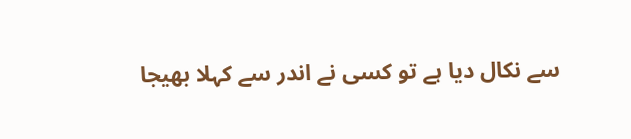سے نکال دیا ہے تو کسی نے اندر سے کہلا بھیجا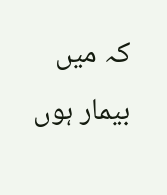کہ میں بیمار ہوں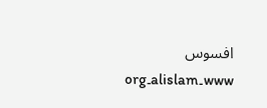افسوس www۔alislam۔org